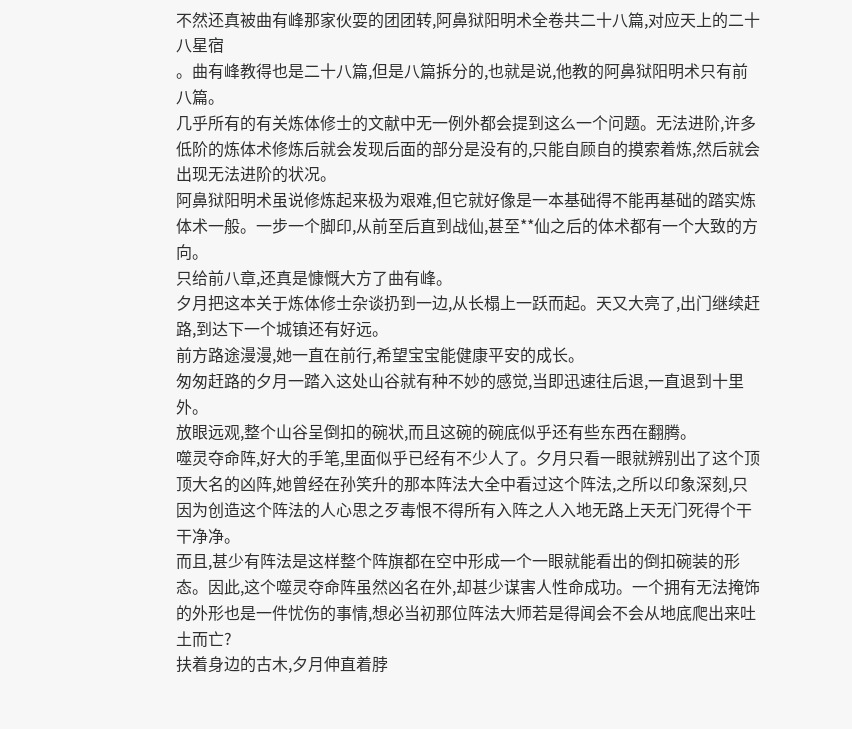不然还真被曲有峰那家伙耍的团团转,阿鼻狱阳明术全卷共二十八篇,对应天上的二十八星宿
。曲有峰教得也是二十八篇,但是八篇拆分的,也就是说,他教的阿鼻狱阳明术只有前八篇。
几乎所有的有关炼体修士的文献中无一例外都会提到这么一个问题。无法进阶,许多低阶的炼体术修炼后就会发现后面的部分是没有的,只能自顾自的摸索着炼,然后就会出现无法进阶的状况。
阿鼻狱阳明术虽说修炼起来极为艰难,但它就好像是一本基础得不能再基础的踏实炼体术一般。一步一个脚印,从前至后直到战仙,甚至**仙之后的体术都有一个大致的方向。
只给前八章,还真是慷慨大方了曲有峰。
夕月把这本关于炼体修士杂谈扔到一边,从长榻上一跃而起。天又大亮了,出门继续赶路,到达下一个城镇还有好远。
前方路途漫漫,她一直在前行,希望宝宝能健康平安的成长。
匆匆赶路的夕月一踏入这处山谷就有种不妙的感觉,当即迅速往后退,一直退到十里外。
放眼远观,整个山谷呈倒扣的碗状,而且这碗的碗底似乎还有些东西在翻腾。
噬灵夺命阵,好大的手笔,里面似乎已经有不少人了。夕月只看一眼就辨别出了这个顶顶大名的凶阵,她曾经在孙笑升的那本阵法大全中看过这个阵法,之所以印象深刻,只因为创造这个阵法的人心思之歹毒恨不得所有入阵之人入地无路上天无门死得个干干净净。
而且,甚少有阵法是这样整个阵旗都在空中形成一个一眼就能看出的倒扣碗装的形态。因此,这个噬灵夺命阵虽然凶名在外,却甚少谋害人性命成功。一个拥有无法掩饰的外形也是一件忧伤的事情,想必当初那位阵法大师若是得闻会不会从地底爬出来吐土而亡?
扶着身边的古木,夕月伸直着脖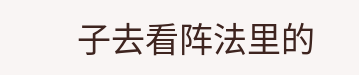子去看阵法里的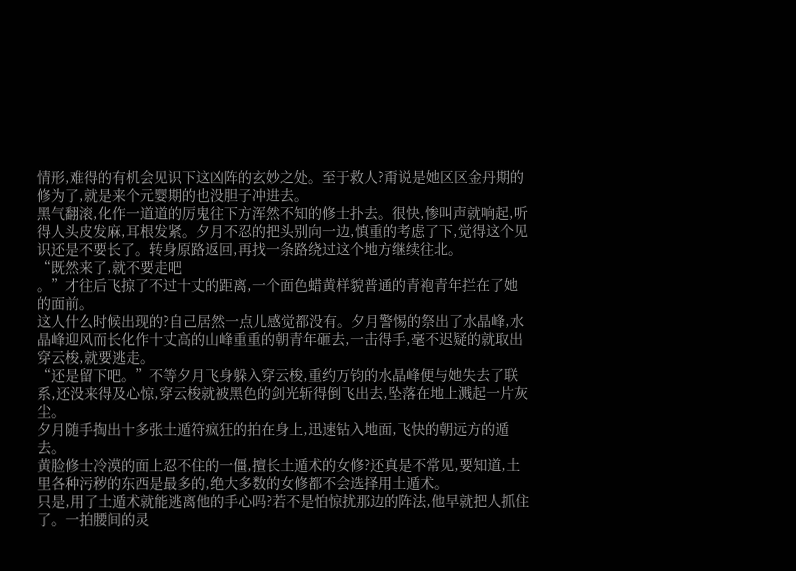情形,难得的有机会见识下这凶阵的玄妙之处。至于救人?甭说是她区区金丹期的修为了,就是来个元婴期的也没胆子冲进去。
黑气翻滚,化作一道道的厉鬼往下方浑然不知的修士扑去。很快,惨叫声就响起,听得人头皮发麻,耳根发紧。夕月不忍的把头别向一边,慎重的考虑了下,觉得这个见识还是不要长了。转身原路返回,再找一条路绕过这个地方继续往北。
“既然来了,就不要走吧
。”才往后飞掠了不过十丈的距离,一个面色蜡黄样貌普通的青袍青年拦在了她的面前。
这人什么时候出现的?自己居然一点儿感觉都没有。夕月警惕的祭出了水晶峰,水晶峰迎风而长化作十丈高的山峰重重的朝青年砸去,一击得手,毫不迟疑的就取出穿云梭,就要逃走。
“还是留下吧。”不等夕月飞身躲入穿云梭,重约万钧的水晶峰便与她失去了联系,还没来得及心惊,穿云梭就被黑色的剑光斩得倒飞出去,坠落在地上溅起一片灰尘。
夕月随手掏出十多张土遁符疯狂的拍在身上,迅速钻入地面,飞快的朝远方的遁去。
黄脸修士冷漠的面上忍不住的一僵,擅长土遁术的女修?还真是不常见,要知道,土里各种污秽的东西是最多的,绝大多数的女修都不会选择用土遁术。
只是,用了土遁术就能逃离他的手心吗?若不是怕惊扰那边的阵法,他早就把人抓住了。一拍腰间的灵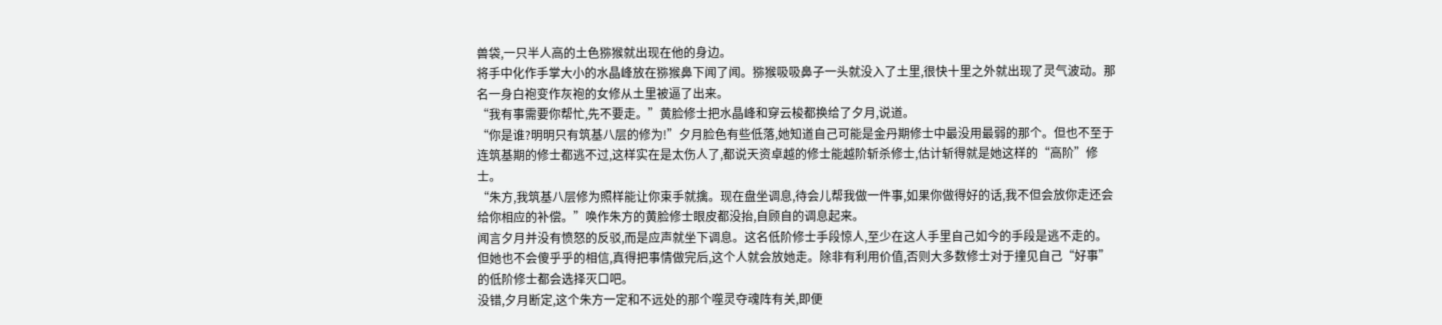兽袋,一只半人高的土色猕猴就出现在他的身边。
将手中化作手掌大小的水晶峰放在猕猴鼻下闻了闻。猕猴吸吸鼻子一头就没入了土里,很快十里之外就出现了灵气波动。那名一身白袍变作灰袍的女修从土里被逼了出来。
“我有事需要你帮忙,先不要走。”黄脸修士把水晶峰和穿云梭都换给了夕月,说道。
“你是谁?明明只有筑基八层的修为!”夕月脸色有些低落,她知道自己可能是金丹期修士中最没用最弱的那个。但也不至于连筑基期的修士都逃不过,这样实在是太伤人了,都说天资卓越的修士能越阶斩杀修士,估计斩得就是她这样的“高阶”修士。
“朱方,我筑基八层修为照样能让你束手就擒。现在盘坐调息,待会儿帮我做一件事,如果你做得好的话,我不但会放你走还会给你相应的补偿。”唤作朱方的黄脸修士眼皮都没抬,自顾自的调息起来。
闻言夕月并没有愤怒的反驳,而是应声就坐下调息。这名低阶修士手段惊人,至少在这人手里自己如今的手段是逃不走的。但她也不会傻乎乎的相信,真得把事情做完后,这个人就会放她走。除非有利用价值,否则大多数修士对于撞见自己“好事”的低阶修士都会选择灭口吧。
没错,夕月断定,这个朱方一定和不远处的那个噬灵夺魂阵有关,即便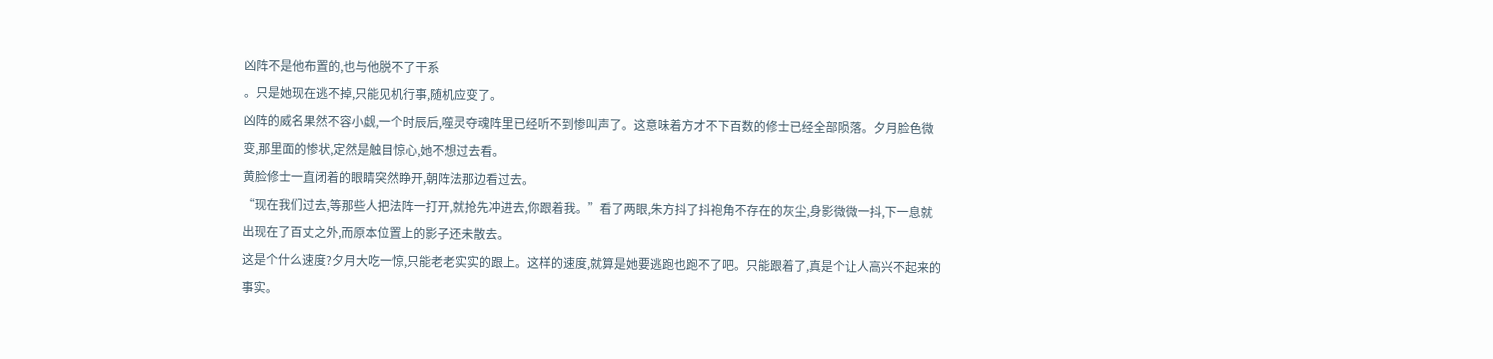凶阵不是他布置的,也与他脱不了干系
。只是她现在逃不掉,只能见机行事,随机应变了。
凶阵的威名果然不容小觑,一个时辰后,噬灵夺魂阵里已经听不到惨叫声了。这意味着方才不下百数的修士已经全部陨落。夕月脸色微变,那里面的惨状,定然是触目惊心,她不想过去看。
黄脸修士一直闭着的眼睛突然睁开,朝阵法那边看过去。
“现在我们过去,等那些人把法阵一打开,就抢先冲进去,你跟着我。”看了两眼,朱方抖了抖袍角不存在的灰尘,身影微微一抖,下一息就出现在了百丈之外,而原本位置上的影子还未散去。
这是个什么速度?夕月大吃一惊,只能老老实实的跟上。这样的速度,就算是她要逃跑也跑不了吧。只能跟着了,真是个让人高兴不起来的事实。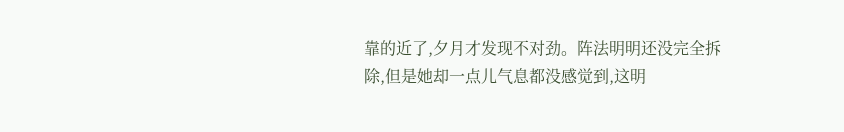靠的近了,夕月才发现不对劲。阵法明明还没完全拆除,但是她却一点儿气息都没感觉到,这明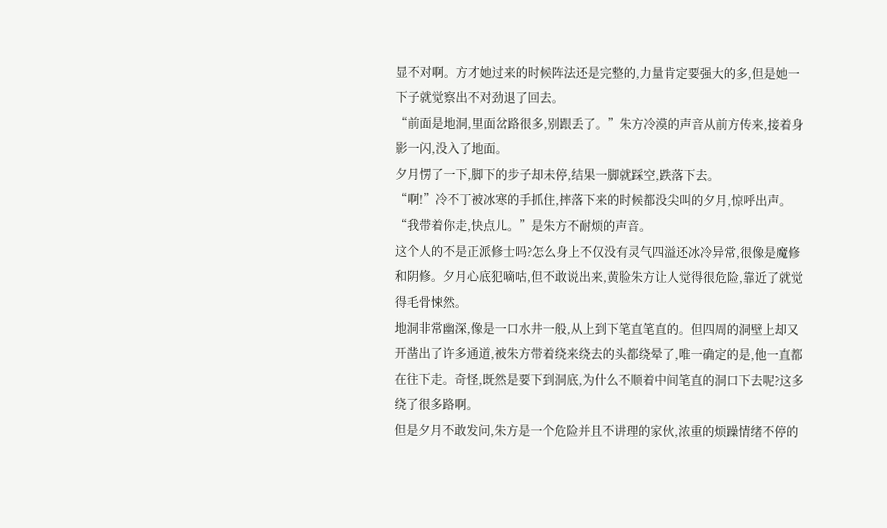显不对啊。方才她过来的时候阵法还是完整的,力量肯定要强大的多,但是她一下子就觉察出不对劲退了回去。
“前面是地洞,里面岔路很多,别跟丢了。”朱方冷漠的声音从前方传来,接着身影一闪,没入了地面。
夕月愣了一下,脚下的步子却未停,结果一脚就踩空,跌落下去。
“啊!”冷不丁被冰寒的手抓住,摔落下来的时候都没尖叫的夕月,惊呼出声。
“我带着你走,快点儿。”是朱方不耐烦的声音。
这个人的不是正派修士吗?怎么身上不仅没有灵气四溢还冰冷异常,很像是魔修和阴修。夕月心底犯嘀咕,但不敢说出来,黄脸朱方让人觉得很危险,靠近了就觉得毛骨悚然。
地洞非常幽深,像是一口水井一般,从上到下笔直笔直的。但四周的洞壁上却又开凿出了许多通道,被朱方带着绕来绕去的头都绕晕了,唯一确定的是,他一直都在往下走。奇怪,既然是要下到洞底,为什么不顺着中间笔直的洞口下去呢?这多绕了很多路啊。
但是夕月不敢发问,朱方是一个危险并且不讲理的家伙,浓重的烦躁情绪不停的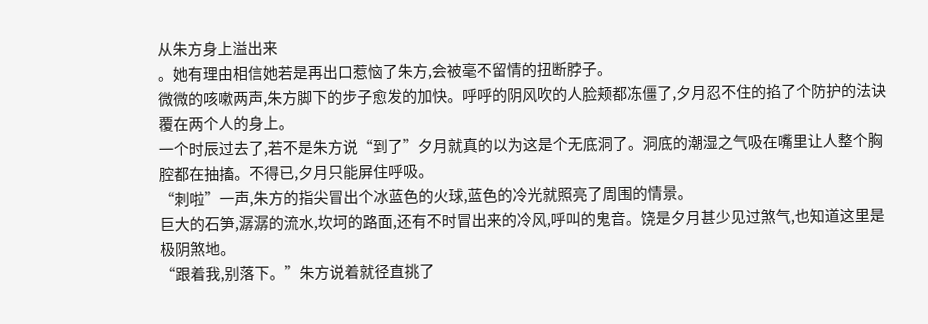从朱方身上溢出来
。她有理由相信她若是再出口惹恼了朱方,会被毫不留情的扭断脖子。
微微的咳嗽两声,朱方脚下的步子愈发的加快。呼呼的阴风吹的人脸颊都冻僵了,夕月忍不住的掐了个防护的法诀覆在两个人的身上。
一个时辰过去了,若不是朱方说“到了”夕月就真的以为这是个无底洞了。洞底的潮湿之气吸在嘴里让人整个胸腔都在抽搐。不得已,夕月只能屏住呼吸。
“刺啦”一声,朱方的指尖冒出个冰蓝色的火球,蓝色的冷光就照亮了周围的情景。
巨大的石笋,潺潺的流水,坎坷的路面,还有不时冒出来的冷风,呼叫的鬼音。饶是夕月甚少见过煞气,也知道这里是极阴煞地。
“跟着我,别落下。”朱方说着就径直挑了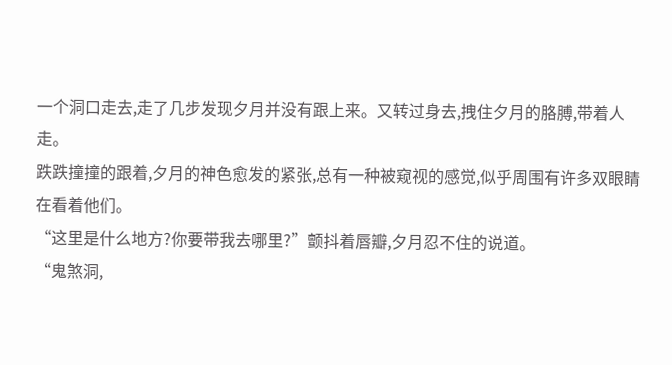一个洞口走去,走了几步发现夕月并没有跟上来。又转过身去,拽住夕月的胳膊,带着人走。
跌跌撞撞的跟着,夕月的神色愈发的紧张,总有一种被窥视的感觉,似乎周围有许多双眼睛在看着他们。
“这里是什么地方?你要带我去哪里?”颤抖着唇瓣,夕月忍不住的说道。
“鬼煞洞,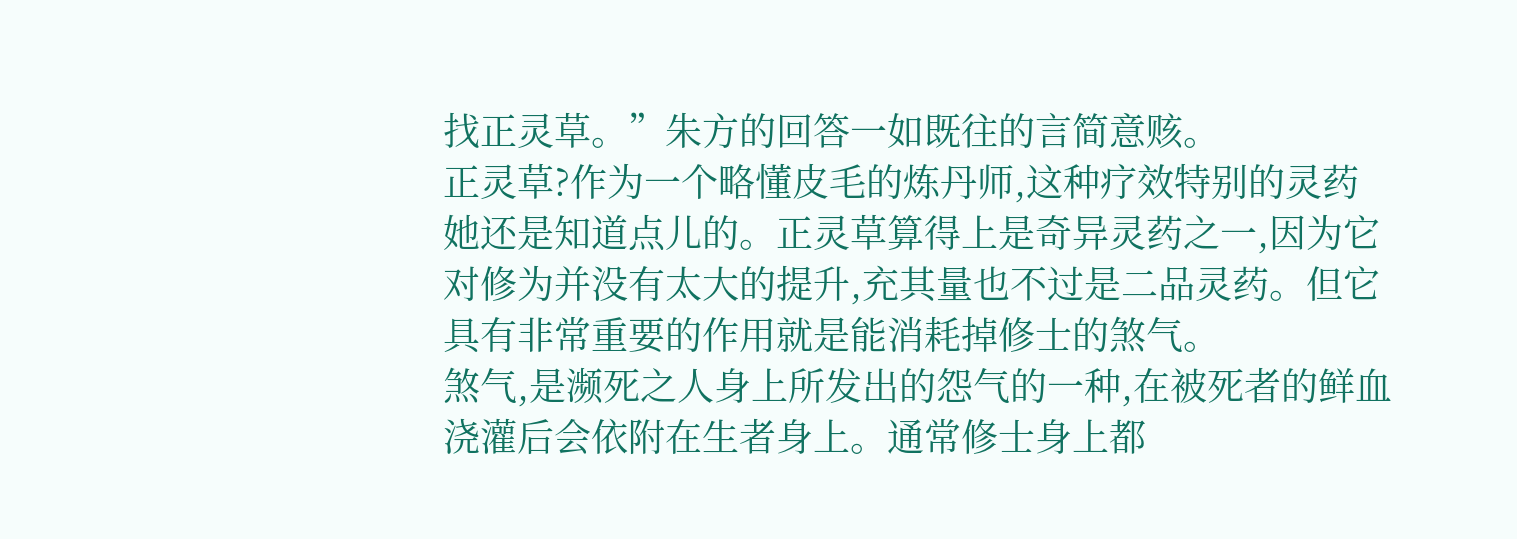找正灵草。”朱方的回答一如既往的言简意赅。
正灵草?作为一个略懂皮毛的炼丹师,这种疗效特别的灵药她还是知道点儿的。正灵草算得上是奇异灵药之一,因为它对修为并没有太大的提升,充其量也不过是二品灵药。但它具有非常重要的作用就是能消耗掉修士的煞气。
煞气,是濒死之人身上所发出的怨气的一种,在被死者的鲜血浇灌后会依附在生者身上。通常修士身上都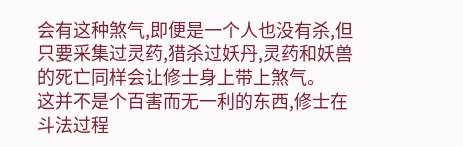会有这种煞气,即便是一个人也没有杀,但只要采集过灵药,猎杀过妖丹,灵药和妖兽的死亡同样会让修士身上带上煞气。
这并不是个百害而无一利的东西,修士在斗法过程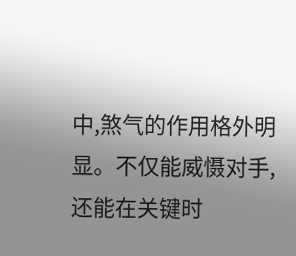中,煞气的作用格外明显。不仅能威慑对手,还能在关键时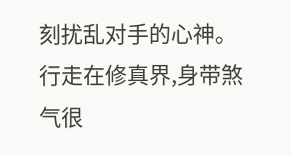刻扰乱对手的心神。
行走在修真界,身带煞气很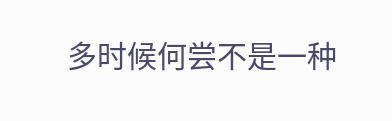多时候何尝不是一种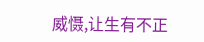威慑,让生有不正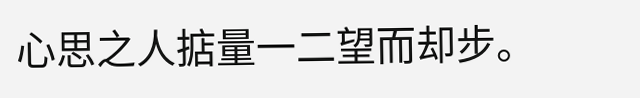心思之人掂量一二望而却步。